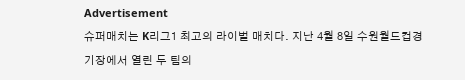Advertisement
슈퍼매치는 K리그1 최고의 라이벌 매치다. 지난 4월 8일 수원월드컵경기장에서 열린 두 팀의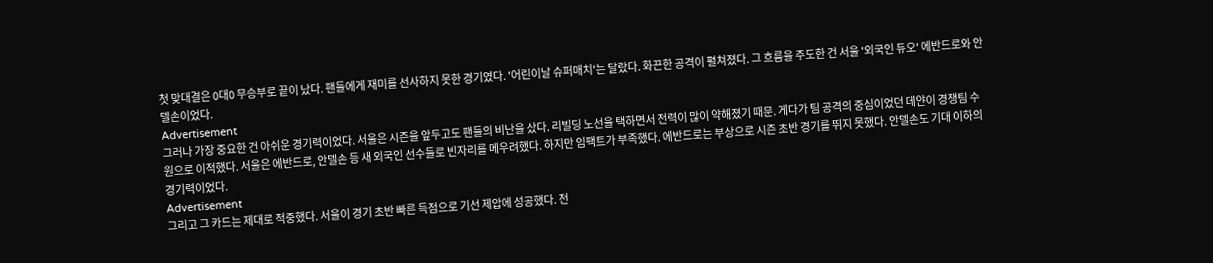첫 맞대결은 0대0 무승부로 끝이 났다. 팬들에게 재미를 선사하지 못한 경기였다. '어린이날 슈퍼매치'는 달랐다. 화끈한 공격이 펼쳐졌다. 그 흐름을 주도한 건 서울 '외국인 듀오' 에반드로와 안델손이었다.
Advertisement
그러나 가장 중요한 건 아쉬운 경기력이었다. 서울은 시즌을 앞두고도 팬들의 비난을 샀다. 리빌딩 노선을 택하면서 전력이 많이 약해졌기 때문. 게다가 팀 공격의 중심이었던 데얀이 경쟁팀 수원으로 이적했다. 서울은 에반드로, 안델손 등 새 외국인 선수들로 빈자리를 메우려했다. 하지만 임팩트가 부족했다. 에반드로는 부상으로 시즌 초반 경기를 뛰지 못했다. 안델손도 기대 이하의 경기력이었다.
Advertisement
그리고 그 카드는 제대로 적중했다. 서울이 경기 초반 빠른 득점으로 기선 제압에 성공했다. 전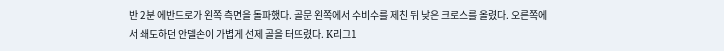반 2분 에반드로가 왼쪽 측면을 돌파했다. 골문 왼쪽에서 수비수를 제친 뒤 낮은 크로스를 올렸다. 오른쪽에서 쇄도하던 안델손이 가볍게 선제 골을 터뜨렸다. K리그1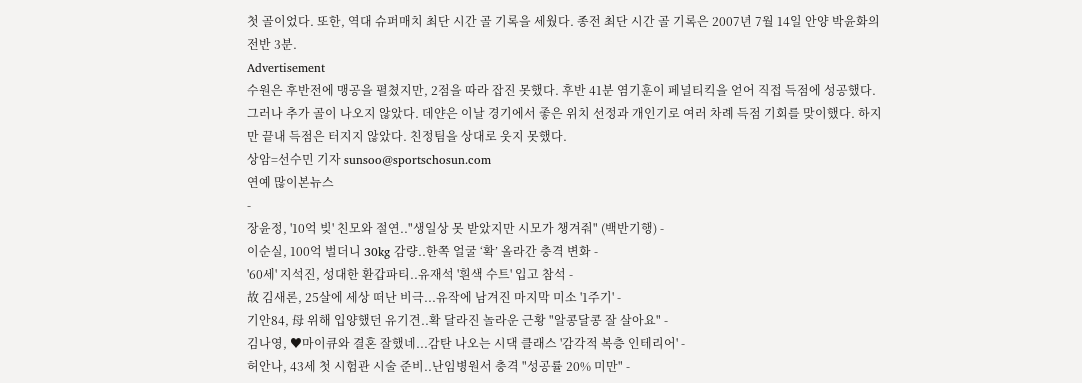첫 골이었다. 또한, 역대 슈퍼매치 최단 시간 골 기록을 세웠다. 종전 최단 시간 골 기록은 2007년 7월 14일 안양 박윤화의 전반 3분.
Advertisement
수원은 후반전에 맹공을 펼쳤지만, 2점을 따라 잡진 못했다. 후반 41분 염기훈이 페널티킥을 얻어 직접 득점에 성공했다. 그러나 추가 골이 나오지 않았다. 데얀은 이날 경기에서 좋은 위치 선정과 개인기로 여러 차례 득점 기회를 맞이했다. 하지만 끝내 득점은 터지지 않았다. 친정팀을 상대로 웃지 못했다.
상암=선수민 기자 sunsoo@sportschosun.com
연예 많이본뉴스
-
장윤정, '10억 빚' 친모와 절연.."생일상 못 받았지만 시모가 챙겨줘" (백반기행) -
이순실, 100억 벌더니 30kg 감량..한쪽 얼굴 ‘확’ 올라간 충격 변화 -
'60세' 지석진, 성대한 환갑파티..유재석 '흰색 수트' 입고 참석 -
故 김새론, 25살에 세상 떠난 비극...유작에 남겨진 마지막 미소 '1주기' -
기안84, 母 위해 입양했던 유기견..확 달라진 놀라운 근황 "알콩달콩 잘 살아요" -
김나영, ♥마이큐와 결혼 잘했네...감탄 나오는 시댁 클래스 '감각적 복층 인테리어' -
허안나, 43세 첫 시험관 시술 준비..난임병원서 충격 "성공률 20% 미만" -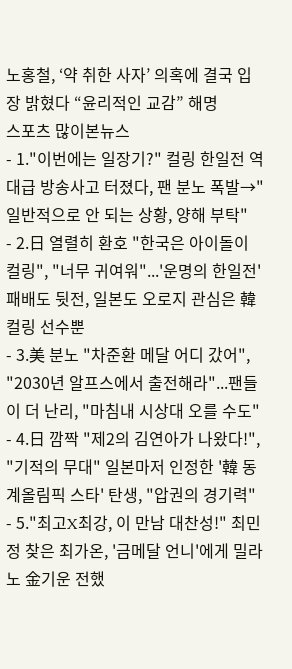노홍철, ‘약 취한 사자’ 의혹에 결국 입장 밝혔다 “윤리적인 교감” 해명
스포츠 많이본뉴스
- 1."이번에는 일장기?" 컬링 한일전 역대급 방송사고 터졌다, 팬 분노 폭발→"일반적으로 안 되는 상황, 양해 부탁"
- 2.日 열렬히 환호 "한국은 아이돌이 컬링", "너무 귀여워"...'운명의 한일전' 패배도 뒷전, 일본도 오로지 관심은 韓 컬링 선수뿐
- 3.美 분노 "차준환 메달 어디 갔어", "2030년 알프스에서 출전해라"...팬들이 더 난리, "마침내 시상대 오를 수도"
- 4.日 깜짝 "제2의 김연아가 나왔다!", "기적의 무대" 일본마저 인정한 '韓 동계올림픽 스타' 탄생, "압권의 경기력"
- 5."최고X최강, 이 만남 대찬성!" 최민정 찾은 최가온, '금메달 언니'에게 밀라노 金기운 전했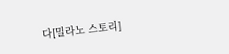다[밀라노 스토리]